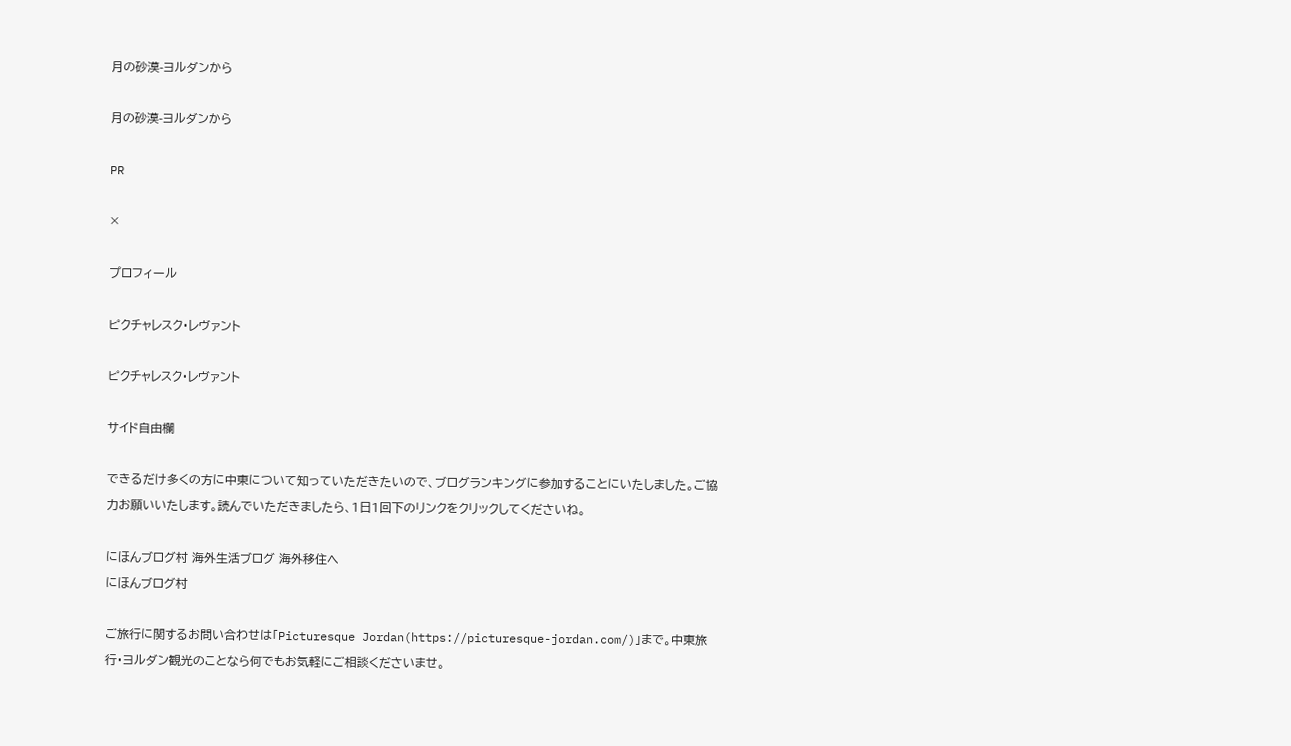月の砂漠-ヨルダンから

月の砂漠-ヨルダンから

PR

×

プロフィール

ピクチャレスク・レヴァント

ピクチャレスク・レヴァント

サイド自由欄

できるだけ多くの方に中東について知っていただきたいので、ブログランキングに参加することにいたしました。ご協力お願いいたします。読んでいただきましたら、1日1回下のリンクをクリックしてくださいね。

にほんブログ村 海外生活ブログ 海外移住へ
にほんブログ村

ご旅行に関するお問い合わせは「Picturesque Jordan(https://picturesque-jordan.com/)」まで。中東旅行・ヨルダン観光のことなら何でもお気軽にご相談くださいませ。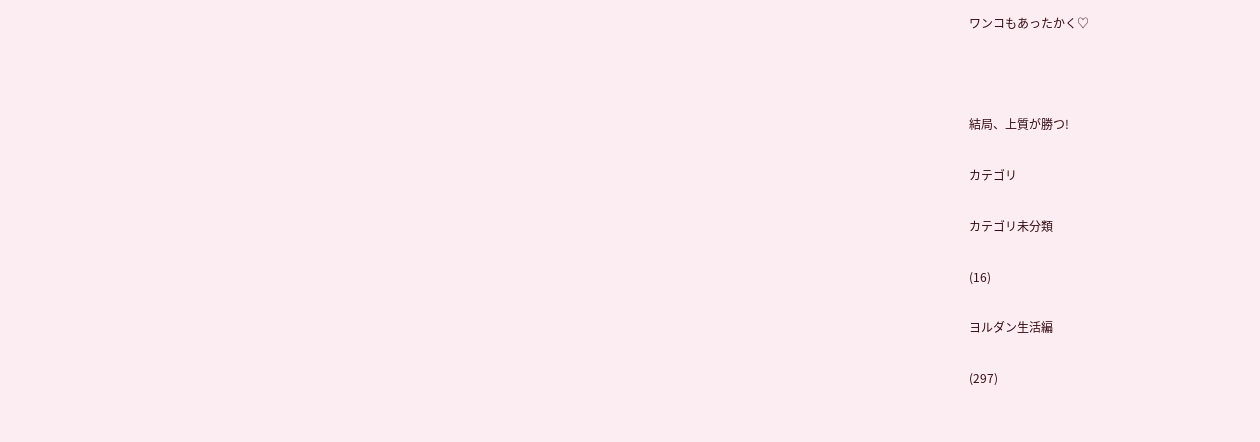ワンコもあったかく♡



結局、上質が勝つ!

カテゴリ

カテゴリ未分類

(16)

ヨルダン生活編

(297)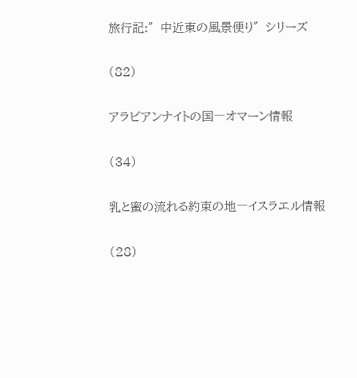旅行記:″中近東の風景便り″シリーズ

(82)

アラビアンナイトの国―オマーン情報

(34)

乳と蜜の流れる約束の地―イスラエル情報

(28)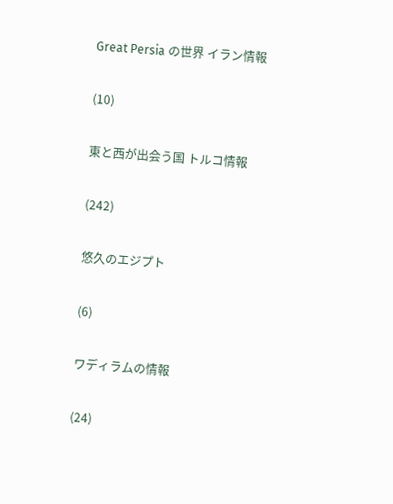Great Persia の世界 イラン情報

(10)

東と西が出会う国 トルコ情報

(242)

悠久のエジプト

(6)

ワディラムの情報

(24)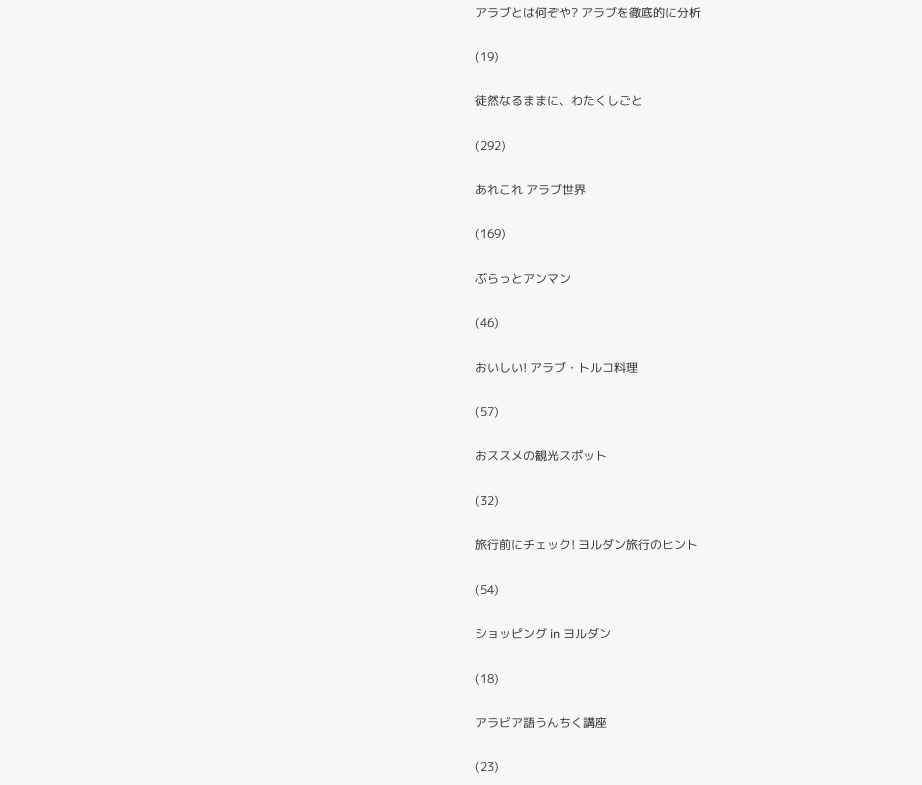アラブとは何ぞや? アラブを徹底的に分析

(19)

徒然なるままに、わたくしごと

(292)

あれこれ アラブ世界

(169)

ぶらっとアンマン

(46)

おいしい! アラブ・トルコ料理

(57)

おススメの観光スポット

(32)

旅行前にチェック! ヨルダン旅行のヒント

(54)

ショッピング in ヨルダン

(18)

アラビア語うんちく講座

(23)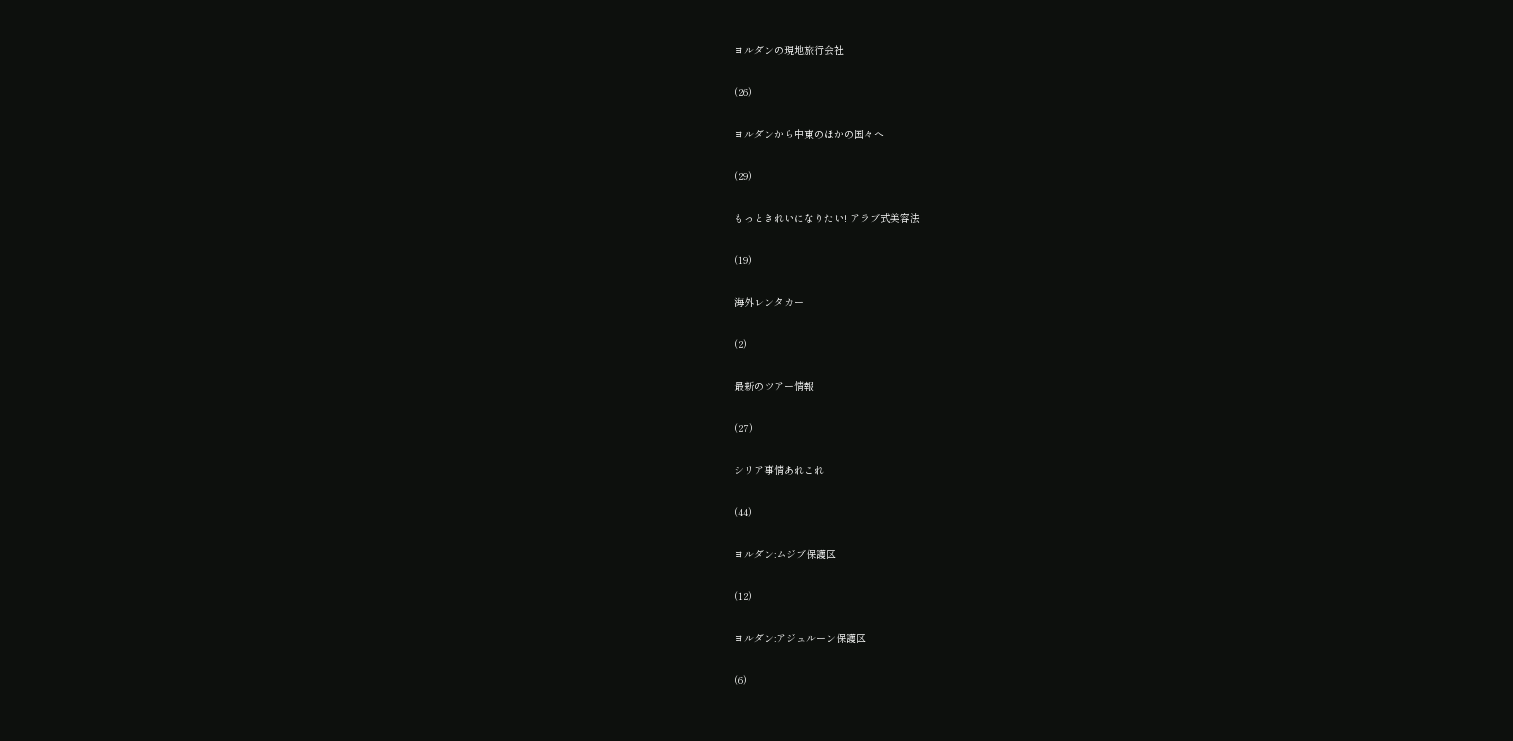ヨルダンの現地旅行会社

(26)

ヨルダンから中東のほかの国々へ

(29)

もっときれいになりたい! アラブ式美容法

(19)

海外レンタカー

(2)

最新のツアー情報

(27)

シリア事情あれこれ

(44)

ヨルダン:ムジブ保護区

(12)

ヨルダン:アジュルーン保護区

(6)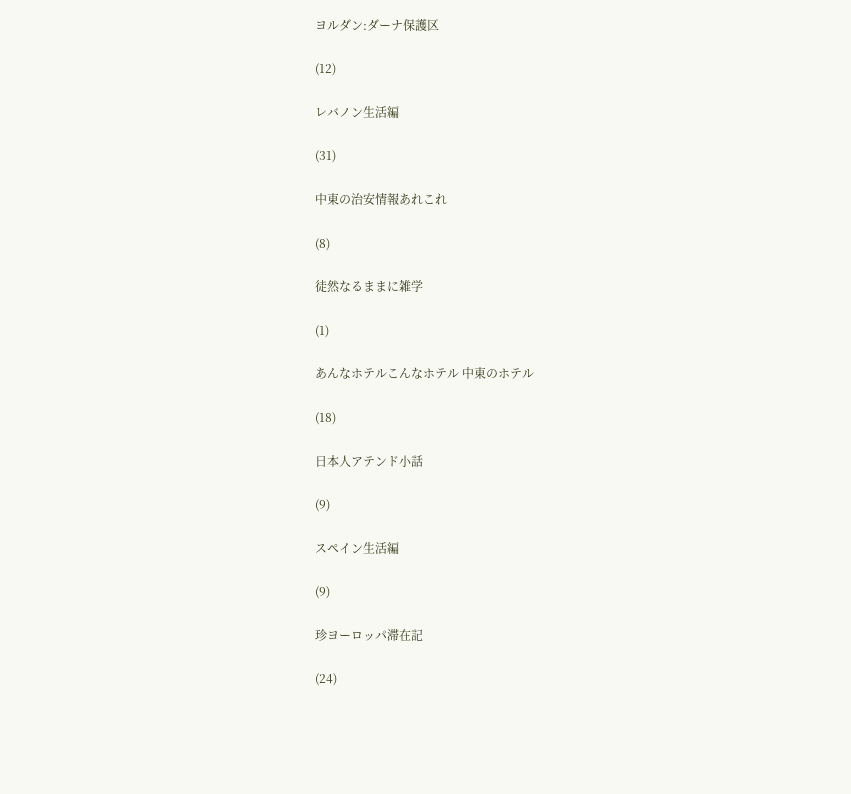ヨルダン:ダーナ保護区

(12)

レバノン生活編

(31)

中東の治安情報あれこれ

(8)

徒然なるままに雑学

(1)

あんなホテルこんなホテル 中東のホテル

(18)

日本人アテンド小話

(9)

スペイン生活編

(9)

珍ヨーロッパ滞在記

(24)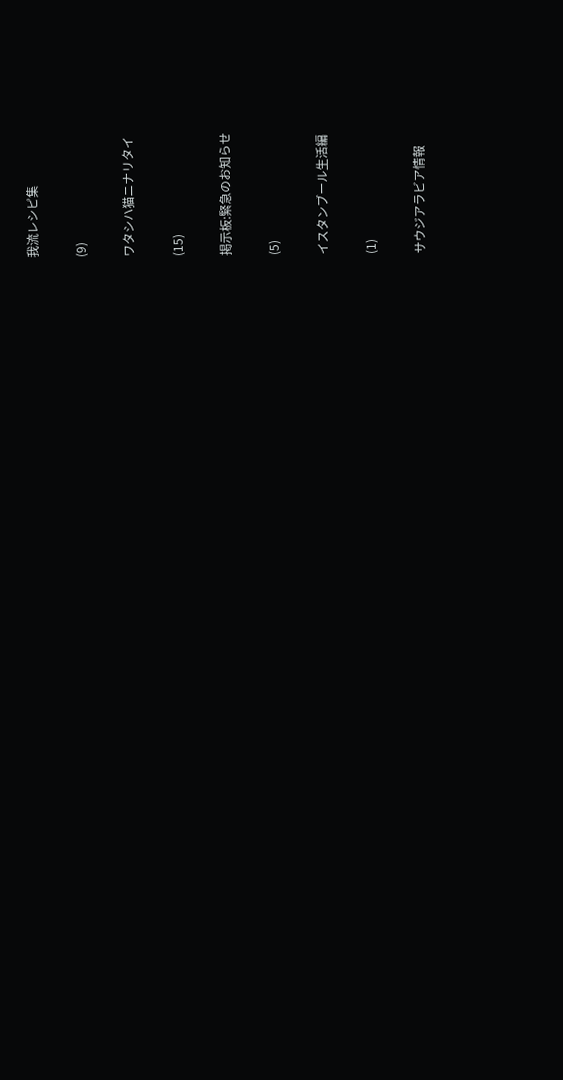我流レシピ集

(9)

ワタシハ猫ニナリタイ

(15)

掲示板:緊急のお知らせ

(5)

イスタンブール生活編

(1)

サウジアラビア情報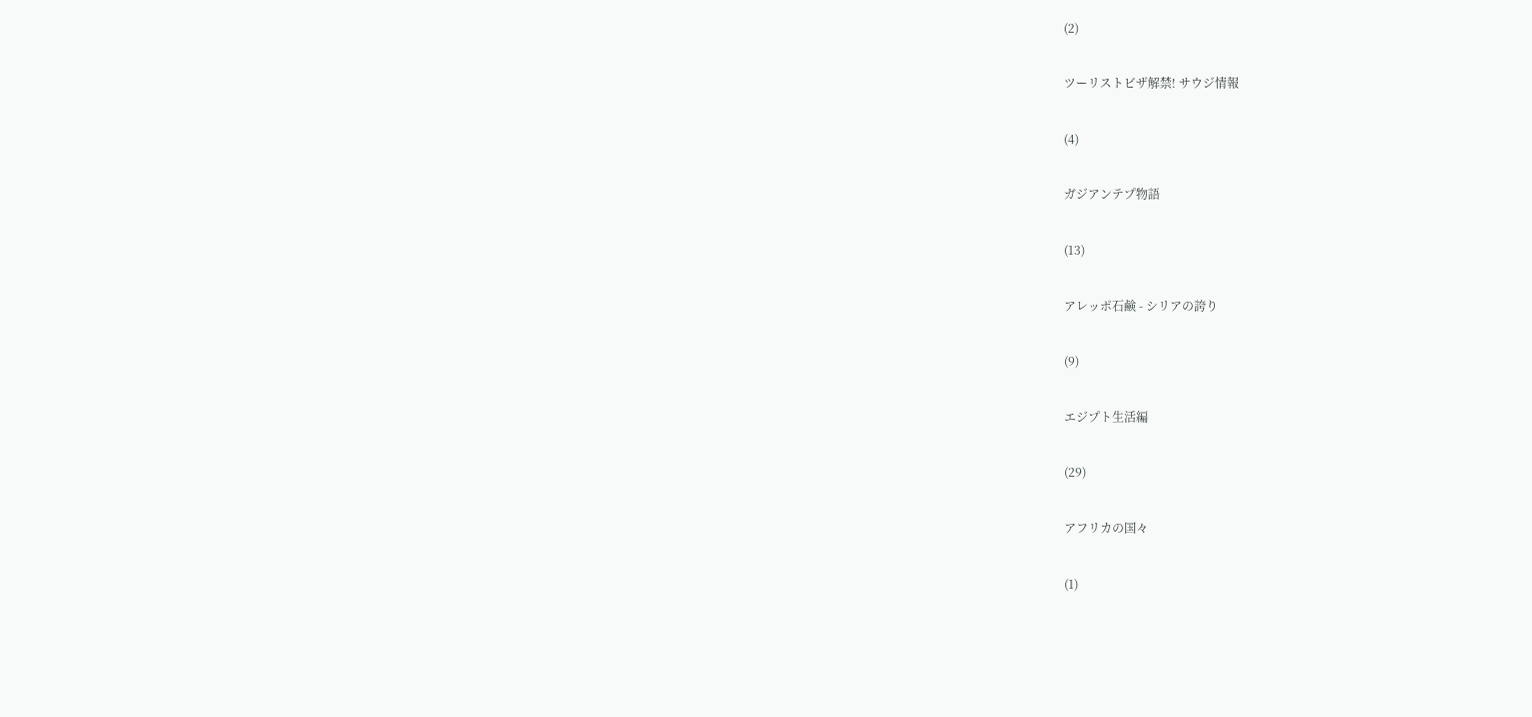(2)

ツーリストビザ解禁! サウジ情報

(4)

ガジアンテプ物語

(13)

アレッポ石鹸 - シリアの誇り

(9)

エジプト生活編

(29)

アフリカの国々

(1)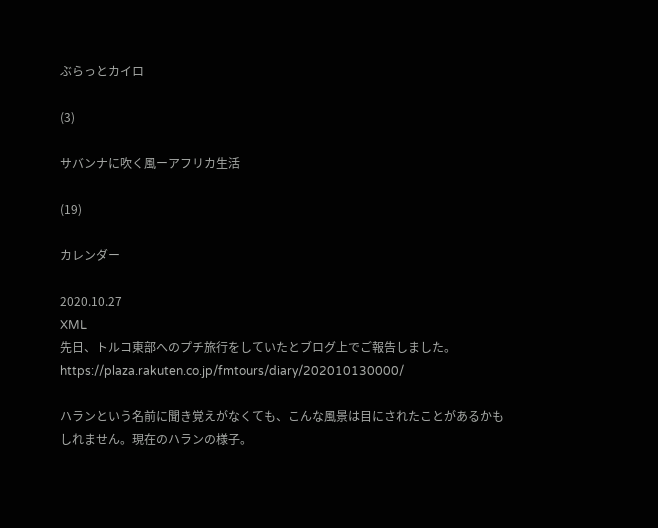ぶらっとカイロ

(3)

サバンナに吹く風ーアフリカ生活

(19)

カレンダー

2020.10.27
XML
先日、トルコ東部へのプチ旅行をしていたとブログ上でご報告しました。 https://plaza.rakuten.co.jp/fmtours/diary/202010130000/

ハランという名前に聞き覚えがなくても、こんな風景は目にされたことがあるかもしれません。現在のハランの様子。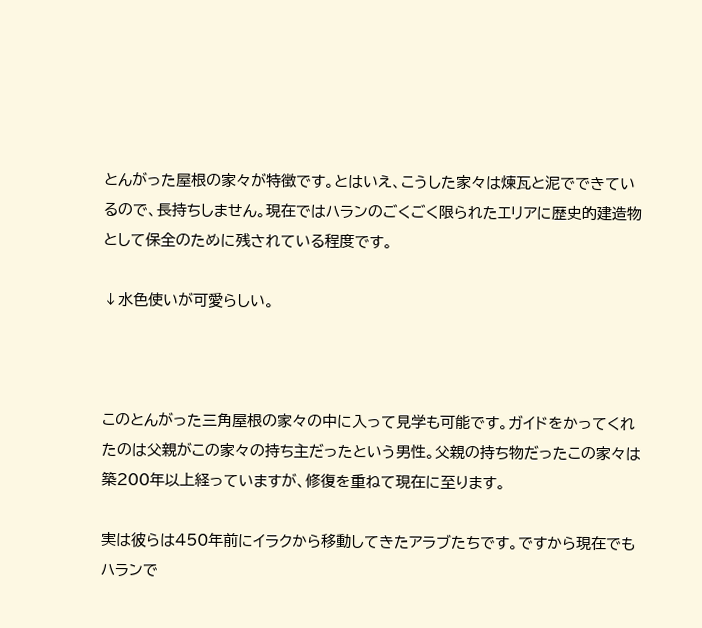とんがった屋根の家々が特徴です。とはいえ、こうした家々は煉瓦と泥でできているので、長持ちしません。現在ではハランのごくごく限られたエリアに歴史的建造物として保全のために残されている程度です。

↓水色使いが可愛らしい。



このとんがった三角屋根の家々の中に入って見学も可能です。ガイドをかってくれたのは父親がこの家々の持ち主だったという男性。父親の持ち物だったこの家々は築200年以上経っていますが、修復を重ねて現在に至ります。

実は彼らは450年前にイラクから移動してきたアラブたちです。ですから現在でもハランで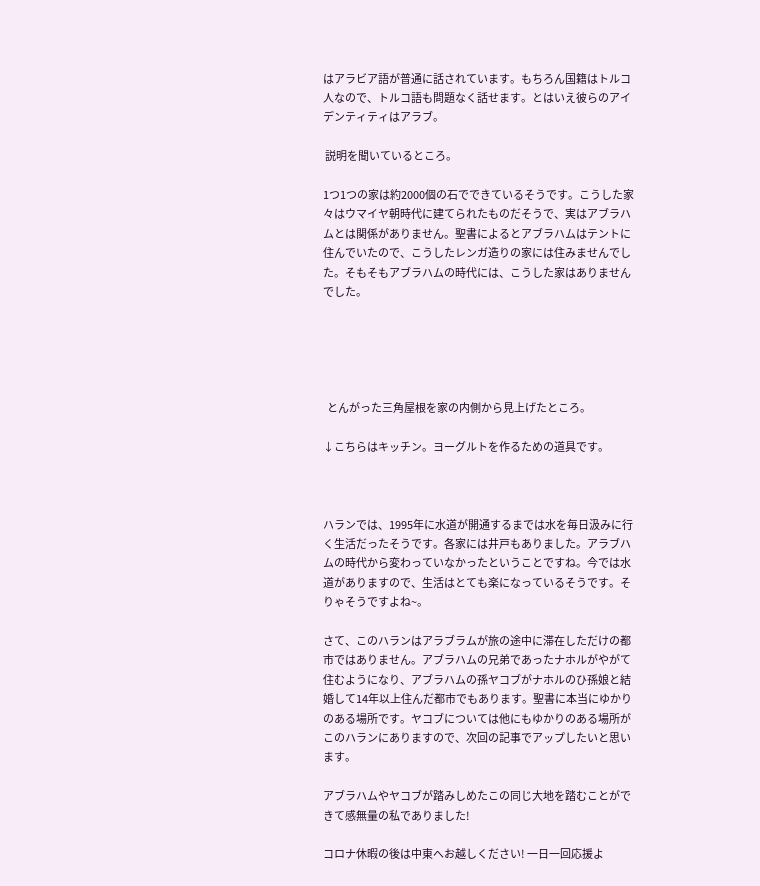はアラビア語が普通に話されています。もちろん国籍はトルコ人なので、トルコ語も問題なく話せます。とはいえ彼らのアイデンティティはアラブ。

 説明を聞いているところ。

1つ1つの家は約2000個の石でできているそうです。こうした家々はウマイヤ朝時代に建てられたものだそうで、実はアブラハムとは関係がありません。聖書によるとアブラハムはテントに住んでいたので、こうしたレンガ造りの家には住みませんでした。そもそもアブラハムの時代には、こうした家はありませんでした。





  とんがった三角屋根を家の内側から見上げたところ。

↓こちらはキッチン。ヨーグルトを作るための道具です。



ハランでは、1995年に水道が開通するまでは水を毎日汲みに行く生活だったそうです。各家には井戸もありました。アラブハムの時代から変わっていなかったということですね。今では水道がありますので、生活はとても楽になっているそうです。そりゃそうですよね~。

さて、このハランはアラブラムが旅の途中に滞在しただけの都市ではありません。アブラハムの兄弟であったナホルがやがて住むようになり、アブラハムの孫ヤコブがナホルのひ孫娘と結婚して14年以上住んだ都市でもあります。聖書に本当にゆかりのある場所です。ヤコブについては他にもゆかりのある場所がこのハランにありますので、次回の記事でアップしたいと思います。

アブラハムやヤコブが踏みしめたこの同じ大地を踏むことができて感無量の私でありました!

コロナ休暇の後は中東へお越しください! 一日一回応援よ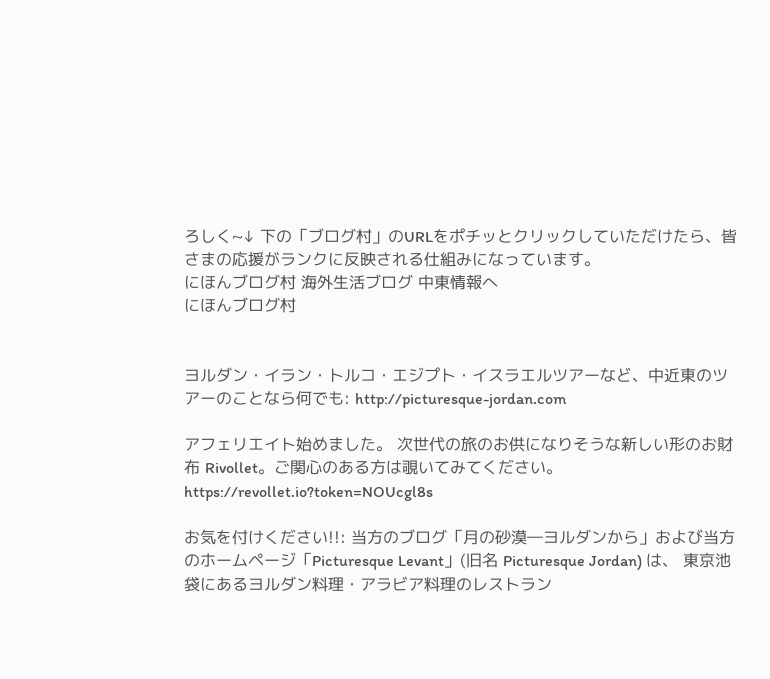ろしく~↓ 下の「ブログ村」のURLをポチッとクリックしていただけたら、皆さまの応援がランクに反映される仕組みになっています。
にほんブログ村 海外生活ブログ 中東情報へ
にほんブログ村


ヨルダン・イラン・トルコ・エジプト・イスラエルツアーなど、中近東のツアーのことなら何でも: http://picturesque-jordan.com

アフェリエイト始めました。 次世代の旅のお供になりそうな新しい形のお財布 Rivollet。ご関心のある方は覗いてみてください。 https://revollet.io?token=NOUcgl8s

お気を付けください!!: 当方のブログ「月の砂漠―ヨルダンから」および当方のホームページ「Picturesque Levant」(旧名 Picturesque Jordan) は、 東京池袋にあるヨルダン料理・アラビア料理のレストラン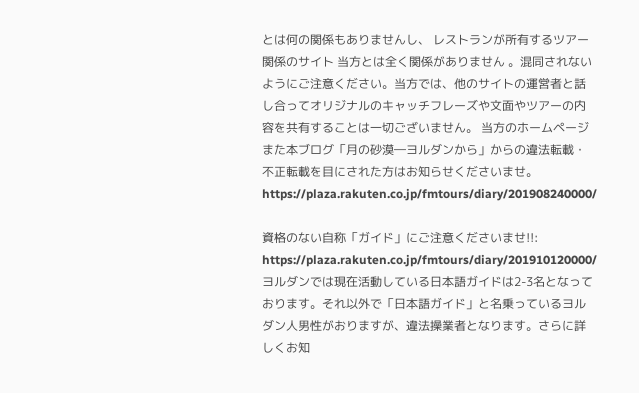とは何の関係もありませんし、 レストランが所有するツアー関係のサイト 当方とは全く関係がありません 。混同されないようにご注意ください。当方では、他のサイトの運営者と話し合ってオリジナルのキャッチフレーズや文面やツアーの内容を共有することは一切ございません。 当方のホームページまた本ブログ「月の砂漠―ヨルダンから」からの違法転載・不正転載を目にされた方はお知らせくださいませ。 https://plaza.rakuten.co.jp/fmtours/diary/201908240000/

資格のない自称「ガイド」にご注意くださいませ!!: https://plaza.rakuten.co.jp/fmtours/diary/201910120000/
ヨルダンでは現在活動している日本語ガイドは2-3名となっております。それ以外で「日本語ガイド」と名乗っているヨルダン人男性がおりますが、違法操業者となります。さらに詳しくお知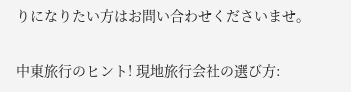りになりたい方はお問い合わせくださいませ。

中東旅行のヒント! 現地旅行会社の選び方: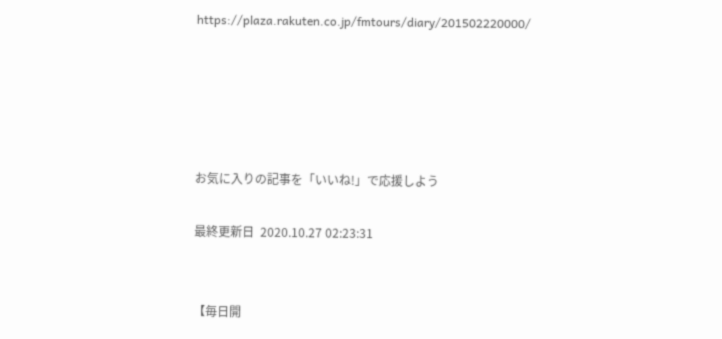https://plaza.rakuten.co.jp/fmtours/diary/201502220000/





お気に入りの記事を「いいね!」で応援しよう

最終更新日  2020.10.27 02:23:31


【毎日開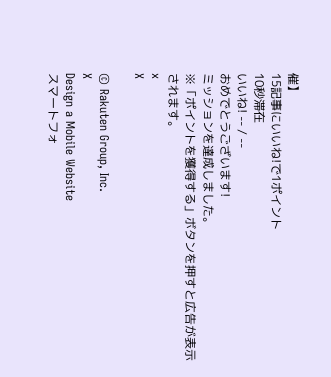催】
15記事にいいね!で1ポイント
10秒滞在
いいね! -- / --
おめでとうございます!
ミッションを達成しました。
※「ポイントを獲得する」ボタンを押すと広告が表示されます。
x
X

© Rakuten Group, Inc.
X
Design a Mobile Website
スマートフォ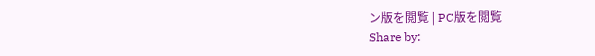ン版を閲覧 | PC版を閲覧
Share by: